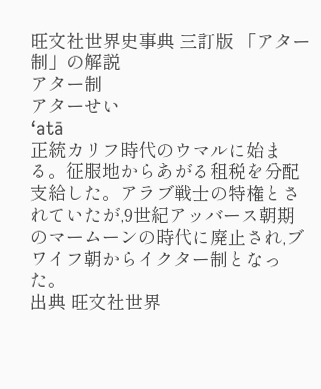旺文社世界史事典 三訂版 「アター制」の解説
アター制
アターせい
‘atā
正統カリフ時代のウマルに始まる。征服地からあがる租税を分配支給した。アラブ戦士の特権とされていたが,9世紀アッバース朝期のマームーンの時代に廃止され,ブワイフ朝からイクター制となった。
出典 旺文社世界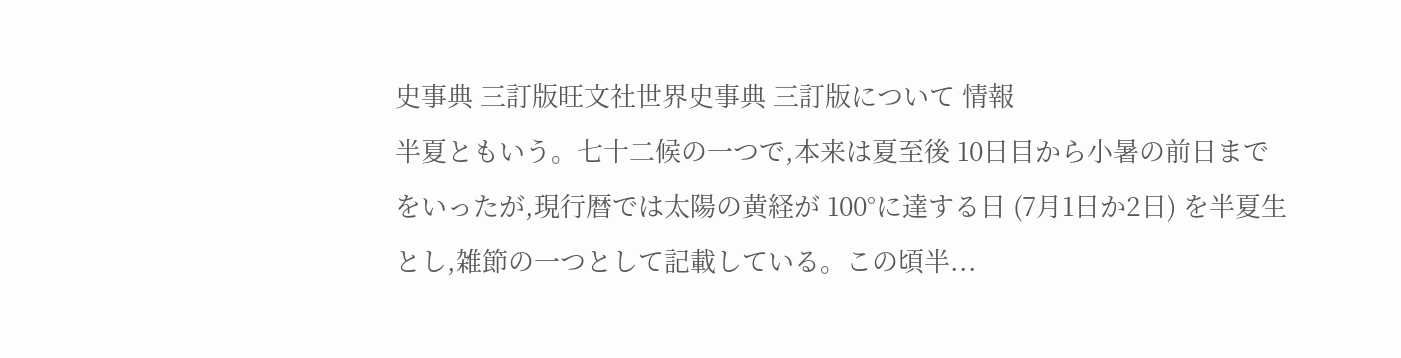史事典 三訂版旺文社世界史事典 三訂版について 情報
半夏ともいう。七十二候の一つで,本来は夏至後 10日目から小暑の前日までをいったが,現行暦では太陽の黄経が 100°に達する日 (7月1日か2日) を半夏生とし,雑節の一つとして記載している。この頃半...